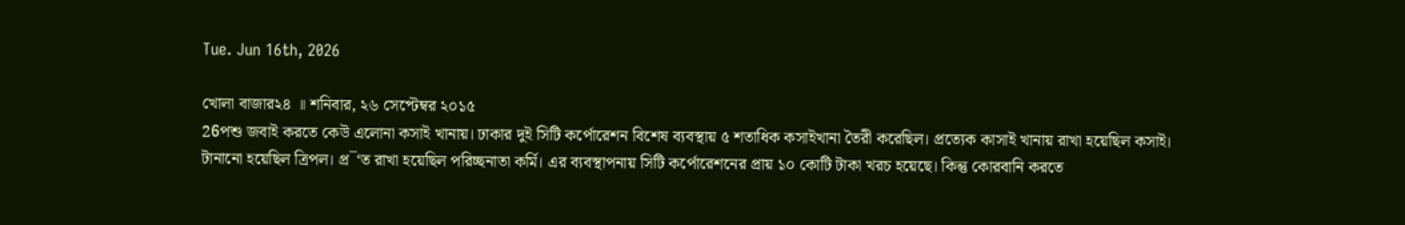Tue. Jun 16th, 2026

খোলা বাজার২৪ ॥ শনিবার, ২৬ সেপ্টেম্বর ২০১৫
26পশু জবাই করতে কেউ এলোনা কসাই খানায়। ঢাকার দুই সিটি কর্পোরেশন বিশেষ ব্যবস্থায় ৫ শতাধিক কসাইখানা তৈরী করেছিল। প্রত্যেক কাসাই খানায় রাখা হয়েছিল কসাই। টানানো হয়েছিল ত্রিপল। প্র¯‘ত রাখা হয়েছিল পরিচ্ছনাতা কর্মি। এর ব্যবস্থাপনায় সিটি কর্পোরেশনের প্রায় ১০ কোটি টাকা খরচ হয়েছে। কিন্তু কোরবানি করতে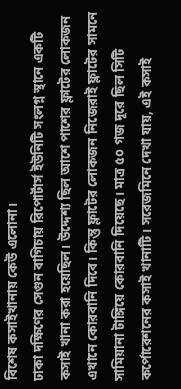বিশেষ কসাইখানায় কেউ এলোনা।
ঢাকা দক্ষিণের সেগুন বাগিচায় রিপোর্টার্স ইউনিটি সংলগ্ন স্থানে একটি কসাই খানা করা হয়েছিল। উদ্দেশ্য ছিল আশে পাশের ফ্লাটের লোকজন এখানে কোরবানি দিবে। কিন্তু ফ্লাটের লোকজন নিজেরাই ফ্লাটের সামনে সামিয়ানা টাঙ্গিয়ে কোরবানি দিয়েছে। মাত্র ৫০ গজ দূরে ছিল সিটি কর্পোরেশনের কসাই খানাটি। সরেজমিনে দেখা যায়, এই কসাই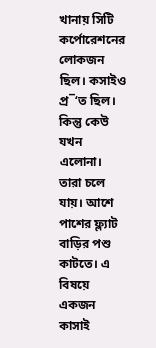খানায় সিটি কর্পোরেশনের লোকজন ছিল। কসাইও প্র¯‘ত ছিল। কিন্তু কেউ যখন এলোনা। তারা চলে যায়। আশে পাশের ফ্ল্যাট বাড়ির পশু কাটতে। এ বিষয়ে একজন কাসাই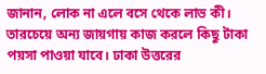জানান, লোক না এলে বসে থেকে লাভ কী। তারচেয়ে অন্য জায়গায় কাজ করলে কিছু টাকা পয়সা পাওয়া যাবে। ঢাকা উত্তরের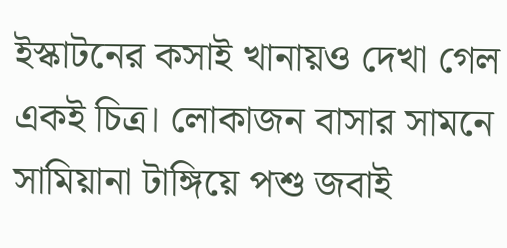ইস্কাটনের কসাই খানায়ও দেখা গেল একই চিত্র। লোকাজন বাসার সামনে সামিয়ানা টাঙ্গিয়ে পশু জবাই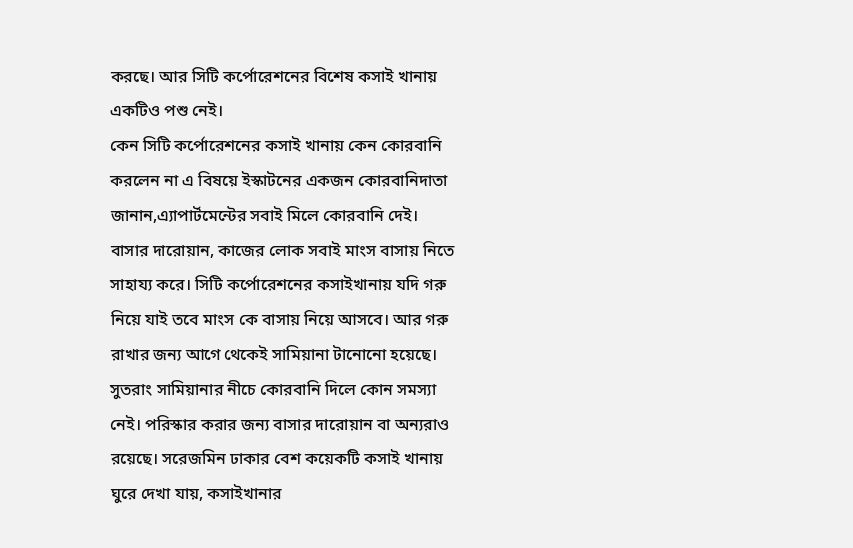করছে। আর সিটি কর্পোরেশনের বিশেষ কসাই খানায় একটিও পশু নেই।
কেন সিটি কর্পোরেশনের কসাই খানায় কেন কোরবানি করলেন না এ বিষয়ে ইস্কাটনের একজন কোরবানিদাতা জানান,এ্যাপার্টমেন্টের সবাই মিলে কোরবানি দেই। বাসার দারোয়ান, কাজের লোক সবাই মাংস বাসায় নিতে সাহায্য করে। সিটি কর্পোরেশনের কসাইখানায় যদি গরু নিয়ে যাই তবে মাংস কে বাসায় নিয়ে আসবে। আর গরু রাখার জন্য আগে থেকেই সামিয়ানা টানোনো হয়েছে। সুতরাং সামিয়ানার নীচে কোরবানি দিলে কোন সমস্যা নেই। পরিস্কার করার জন্য বাসার দারোয়ান বা অন্যরাও রয়েছে। সরেজমিন ঢাকার বেশ কয়েকটি কসাই খানায় ঘুরে দেখা যায়, কসাইখানার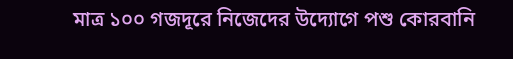মাত্র ১০০ গজদূরে নিজেদের উদ্যোগে পশু কোরবানি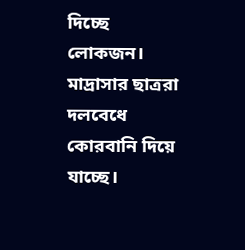দিচ্ছে লোকজন। মাদ্রাসার ছাত্ররা দলবেধে কোরবানি দিয়ে যাচ্ছে।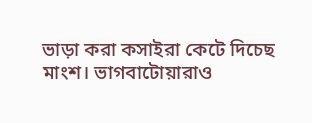ভাড়া করা কসাইরা কেটে দিচেছ মাংশ। ভাগবাটোয়ারাও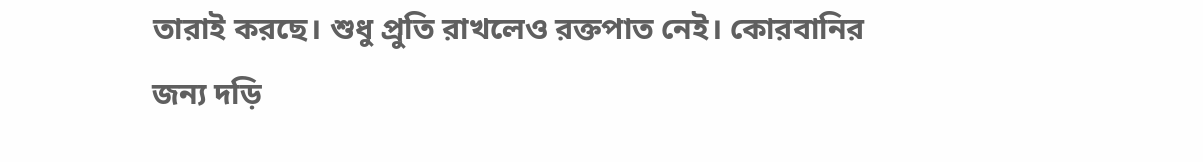তারাই করছে। শুধু প্রুতি রাখলেও রক্তপাত নেই। কোরবানির জন্য দড়ি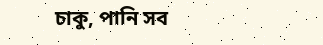চাকু, পানি সব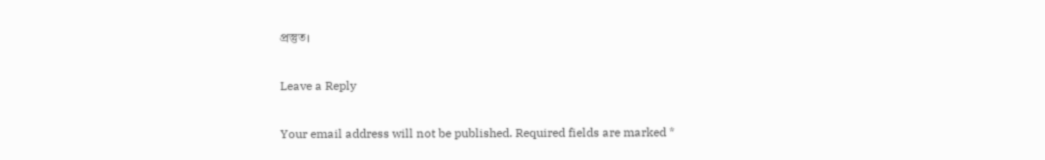প্রস্তুত।

Leave a Reply

Your email address will not be published. Required fields are marked *